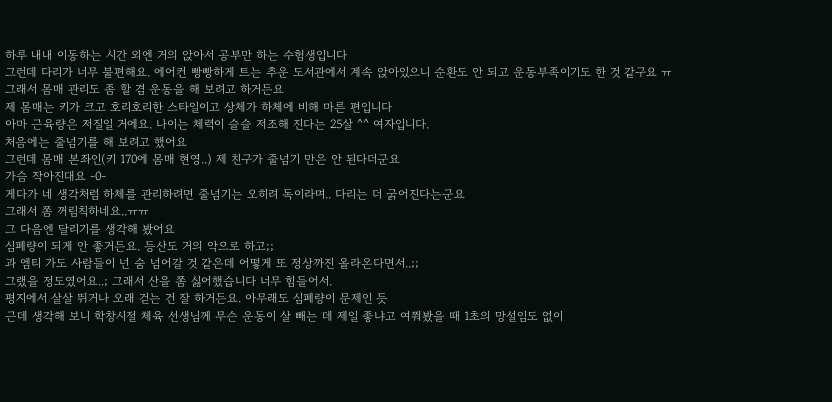하루 내내 이동하는 시간 외엔 거의 앉아서 공부만 하는 수험생입니다
그런데 다리가 너무 불편해요. 에어컨 빵빵하게 트는 추운 도서관에서 계속 앉아있으니 순환도 안 되고 운동부족이기도 한 것 같구요 ㅠ
그래서 몸매 관리도 좀 할 겸 운동을 해 보려고 하거든요
제 몸매는 키가 크고 호리호리한 스타일이고 상체가 하체에 비해 마른 편입니다
아마 근육량은 저질일 거에요. 나이는 체력이 슬슬 저조해 진다는 25살 ^^ 여자입니다.
처음에는 줄넘기를 해 보려고 했어요
그런데 몸매 본좌인(키 170에 몸매 현영..) 제 친구가 줄넘기 만은 안 된다더군요
가슴 작아진대요 -0-
게다가 네 생각처럼 하체를 관리하려면 줄넘기는 오히려 독이라며.. 다리는 더 굵어진다는군요
그래서 쫌 꺼림칙하네요..ㅠㅠ
그 다음엔 달리기를 생각해 봤어요
심폐량이 되게 안 좋거든요. 등산도 거의 악으로 하고;;
과 엠티 가도 사람들이 넌 숨 넘어갈 것 같은데 어떻게 또 정상까진 올라온다면서..;;
그랬을 정도였어요..; 그래서 산을 쫌 싫어했습니다 너무 힘들어서.
평지에서 살살 뛰거나 오래 걷는 건 잘 하거든요. 아무래도 심폐량이 문제인 듯
근데 생각해 보니 학창시절 체육 선생님께 무슨 운동이 살 빼는 데 제일 좋냐고 여쭤봤을 때 1초의 망설임도 없이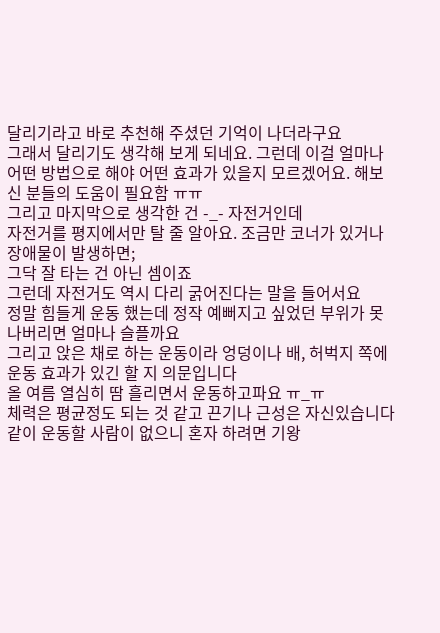달리기라고 바로 추천해 주셨던 기억이 나더라구요
그래서 달리기도 생각해 보게 되네요. 그런데 이걸 얼마나 어떤 방법으로 해야 어떤 효과가 있을지 모르겠어요. 해보신 분들의 도움이 필요함 ㅠㅠ
그리고 마지막으로 생각한 건 -_- 자전거인데
자전거를 평지에서만 탈 줄 알아요. 조금만 코너가 있거나 장애물이 발생하면;
그닥 잘 타는 건 아닌 셈이죠
그런데 자전거도 역시 다리 굵어진다는 말을 들어서요
정말 힘들게 운동 했는데 정작 예뻐지고 싶었던 부위가 못나버리면 얼마나 슬플까요
그리고 앉은 채로 하는 운동이라 엉덩이나 배, 허벅지 쪽에 운동 효과가 있긴 할 지 의문입니다
올 여름 열심히 땀 흘리면서 운동하고파요 ㅠ_ㅠ
체력은 평균정도 되는 것 같고 끈기나 근성은 자신있습니다
같이 운동할 사람이 없으니 혼자 하려면 기왕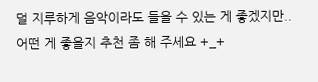덜 지루하게 음악이라도 들을 수 있는 게 좋겠지만..
어떤 게 좋을지 추천 좀 해 주세요 +_+